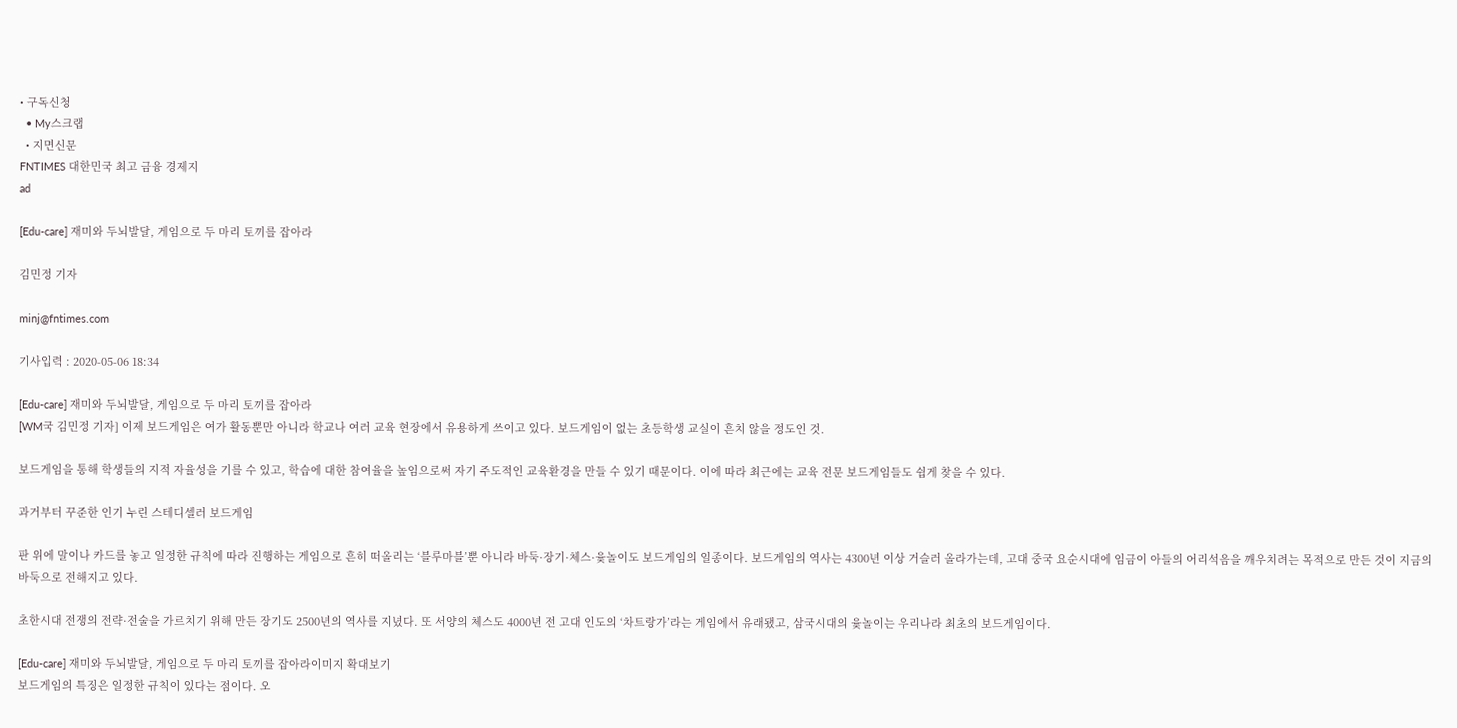• 구독신청
  • My스크랩
  • 지면신문
FNTIMES 대한민국 최고 금융 경제지
ad

[Edu-care] 재미와 두뇌발달, 게임으로 두 마리 토끼를 잡아라

김민정 기자

minj@fntimes.com

기사입력 : 2020-05-06 18:34

[Edu-care] 재미와 두뇌발달, 게임으로 두 마리 토끼를 잡아라
[WM국 김민정 기자] 이제 보드게임은 여가 활동뿐만 아니라 학교나 여러 교육 현장에서 유용하게 쓰이고 있다. 보드게임이 없는 초등학생 교실이 흔치 않을 정도인 것.

보드게임을 통해 학생들의 지적 자율성을 기를 수 있고, 학습에 대한 참여율을 높임으로써 자기 주도적인 교육환경을 만들 수 있기 때문이다. 이에 따라 최근에는 교육 전문 보드게임들도 쉽게 찾을 수 있다.

과거부터 꾸준한 인기 누린 스테디셀러 보드게임

판 위에 말이나 카드를 놓고 일정한 규칙에 따라 진행하는 게임으로 흔히 떠올리는 ‘블루마블’뿐 아니라 바둑·장기·체스·윷놀이도 보드게임의 일종이다. 보드게임의 역사는 4300년 이상 거슬러 올라가는데, 고대 중국 요순시대에 임금이 아들의 어리석음을 깨우치려는 목적으로 만든 것이 지금의 바둑으로 전해지고 있다.

초한시대 전쟁의 전략·전술을 가르치기 위해 만든 장기도 2500년의 역사를 지녔다. 또 서양의 체스도 4000년 전 고대 인도의 ‘차트랑가’라는 게임에서 유래됐고, 삼국시대의 윷놀이는 우리나라 최초의 보드게임이다.

[Edu-care] 재미와 두뇌발달, 게임으로 두 마리 토끼를 잡아라이미지 확대보기
보드게임의 특징은 일정한 규칙이 있다는 점이다. 오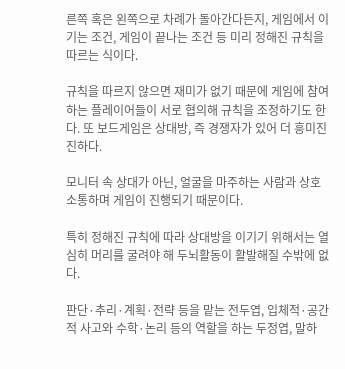른쪽 혹은 왼쪽으로 차례가 돌아간다든지, 게임에서 이기는 조건, 게임이 끝나는 조건 등 미리 정해진 규칙을 따르는 식이다.

규칙을 따르지 않으면 재미가 없기 때문에 게임에 참여하는 플레이어들이 서로 협의해 규칙을 조정하기도 한다. 또 보드게임은 상대방, 즉 경쟁자가 있어 더 흥미진진하다.

모니터 속 상대가 아닌, 얼굴을 마주하는 사람과 상호 소통하며 게임이 진행되기 때문이다.

특히 정해진 규칙에 따라 상대방을 이기기 위해서는 열심히 머리를 굴려야 해 두뇌활동이 활발해질 수밖에 없다.

판단·추리·계획·전략 등을 맡는 전두엽, 입체적·공간적 사고와 수학·논리 등의 역할을 하는 두정엽, 말하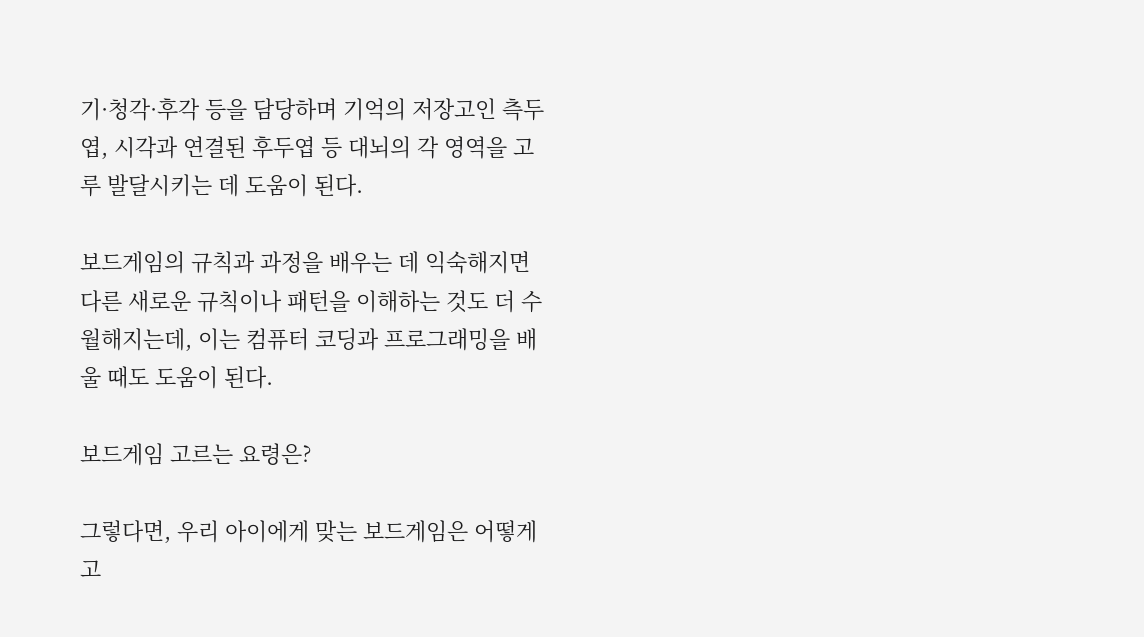기·청각·후각 등을 담당하며 기억의 저장고인 측두엽, 시각과 연결된 후두엽 등 대뇌의 각 영역을 고루 발달시키는 데 도움이 된다.

보드게임의 규칙과 과정을 배우는 데 익숙해지면 다른 새로운 규칙이나 패턴을 이해하는 것도 더 수월해지는데, 이는 컴퓨터 코딩과 프로그래밍을 배울 때도 도움이 된다.

보드게임 고르는 요령은?

그렇다면, 우리 아이에게 맞는 보드게임은 어떻게 고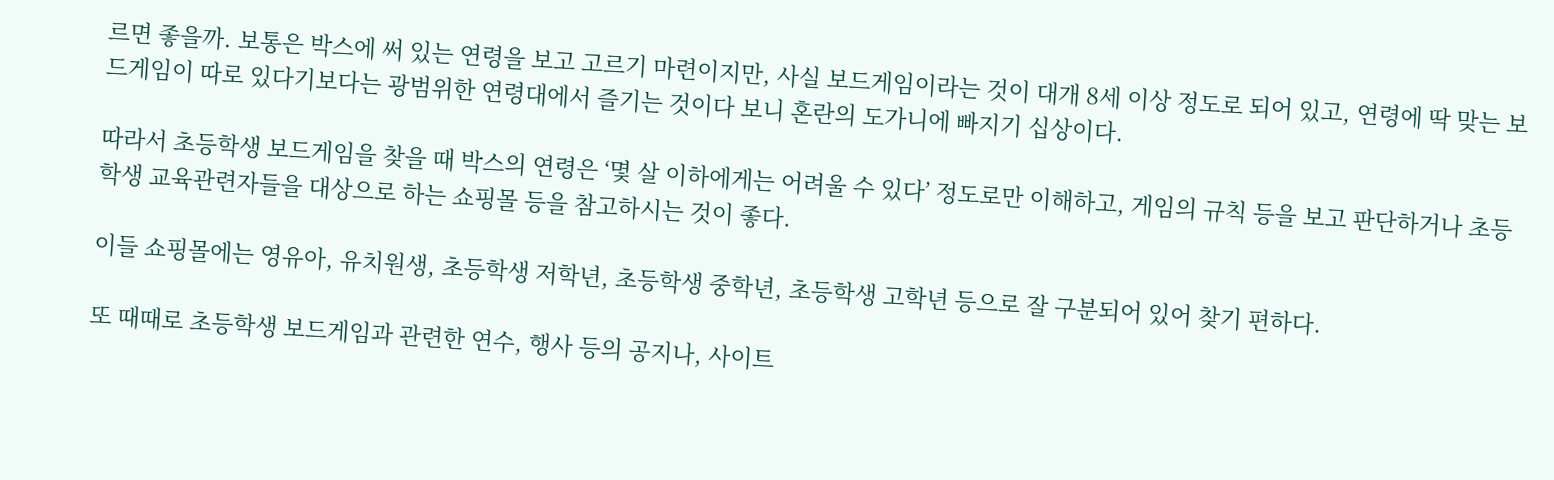르면 좋을까. 보통은 박스에 써 있는 연령을 보고 고르기 마련이지만, 사실 보드게임이라는 것이 대개 8세 이상 정도로 되어 있고, 연령에 딱 맞는 보드게임이 따로 있다기보다는 광범위한 연령대에서 즐기는 것이다 보니 혼란의 도가니에 빠지기 십상이다.

따라서 초등학생 보드게임을 찾을 때 박스의 연령은 ‘몇 살 이하에게는 어려울 수 있다’ 정도로만 이해하고, 게임의 규칙 등을 보고 판단하거나 초등학생 교육관련자들을 대상으로 하는 쇼핑몰 등을 참고하시는 것이 좋다.

이들 쇼핑몰에는 영유아, 유치원생, 초등학생 저학년, 초등학생 중학년, 초등학생 고학년 등으로 잘 구분되어 있어 찾기 편하다.

또 때때로 초등학생 보드게임과 관련한 연수, 행사 등의 공지나, 사이트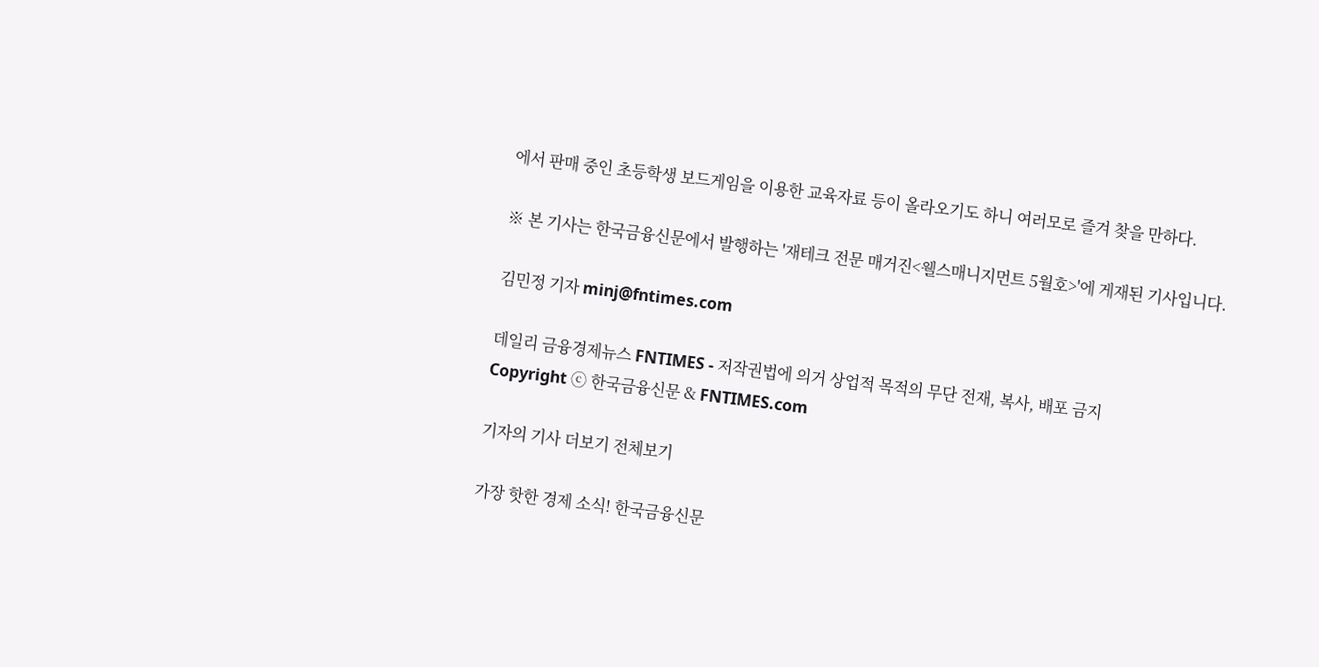에서 판매 중인 초등학생 보드게임을 이용한 교육자료 등이 올라오기도 하니 여러모로 즐겨 찾을 만하다.

※ 본 기사는 한국금융신문에서 발행하는 '재테크 전문 매거진<웰스매니지먼트 5월호>'에 게재된 기사입니다.

김민정 기자 minj@fntimes.com

데일리 금융경제뉴스 FNTIMES - 저작권법에 의거 상업적 목적의 무단 전재, 복사, 배포 금지
Copyright ⓒ 한국금융신문 & FNTIMES.com

기자의 기사 더보기 전체보기

가장 핫한 경제 소식! 한국금융신문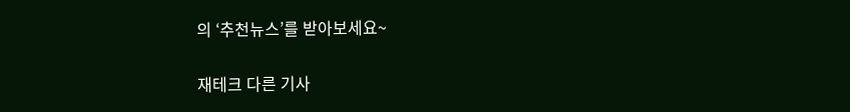의 ‘추천뉴스’를 받아보세요~

재테크 다른 기사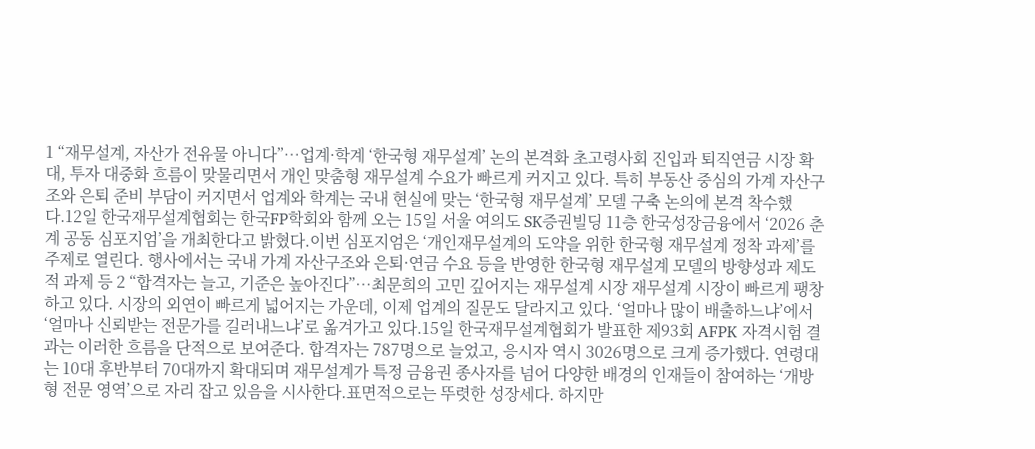1 “재무설계, 자산가 전유물 아니다”…업계·학계 ‘한국형 재무설계’ 논의 본격화 초고령사회 진입과 퇴직연금 시장 확대, 투자 대중화 흐름이 맞물리면서 개인 맞춤형 재무설계 수요가 빠르게 커지고 있다. 특히 부동산 중심의 가계 자산구조와 은퇴 준비 부담이 커지면서 업계와 학계는 국내 현실에 맞는 ‘한국형 재무설계’ 모델 구축 논의에 본격 착수했다.12일 한국재무설계협회는 한국FP학회와 함께 오는 15일 서울 여의도 SK증권빌딩 11층 한국성장금융에서 ‘2026 춘계 공동 심포지엄’을 개최한다고 밝혔다.이번 심포지엄은 ‘개인재무설계의 도약을 위한 한국형 재무설계 정착 과제’를 주제로 열린다. 행사에서는 국내 가계 자산구조와 은퇴·연금 수요 등을 반영한 한국형 재무설계 모델의 방향성과 제도적 과제 등 2 “합격자는 늘고, 기준은 높아진다”…최문희의 고민 깊어지는 재무설계 시장 재무설계 시장이 빠르게 팽창하고 있다. 시장의 외연이 빠르게 넓어지는 가운데, 이제 업계의 질문도 달라지고 있다. ‘얼마나 많이 배출하느냐’에서 ‘얼마나 신뢰받는 전문가를 길러내느냐’로 옮겨가고 있다.15일 한국재무설계협회가 발표한 제93회 AFPK 자격시험 결과는 이러한 흐름을 단적으로 보여준다. 합격자는 787명으로 늘었고, 응시자 역시 3026명으로 크게 증가했다. 연령대는 10대 후반부터 70대까지 확대되며 재무설계가 특정 금융권 종사자를 넘어 다양한 배경의 인재들이 참여하는 ‘개방형 전문 영역’으로 자리 잡고 있음을 시사한다.표면적으로는 뚜렷한 성장세다. 하지만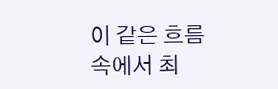이 같은 흐름 속에서 최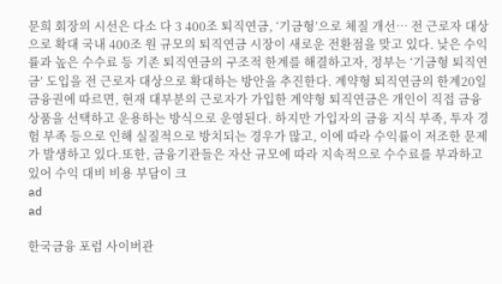문희 회장의 시선은 다소 다 3 400조 퇴직연금, ‘기금형’으로 체질 개선… 전 근로자 대상으로 확대 국내 400조 원 규모의 퇴직연금 시장이 새로운 전환점을 맞고 있다. 낮은 수익률과 높은 수수료 등 기존 퇴직연금의 구조적 한계를 해결하고자, 정부는 ‘기금형 퇴직연금’ 도입을 전 근로자 대상으로 확대하는 방안을 추진한다. 계약형 퇴직연금의 한계20일 금융권에 따르면, 현재 대부분의 근로자가 가입한 계약형 퇴직연금은 개인이 직접 금융상품을 선택하고 운용하는 방식으로 운영된다. 하지만 가입자의 금융 지식 부족, 투자 경험 부족 등으로 인해 실질적으로 방치되는 경우가 많고, 이에 따라 수익률이 저조한 문제가 발생하고 있다.또한, 금융기관들은 자산 규모에 따라 지속적으로 수수료를 부과하고 있어 수익 대비 비용 부담이 크
ad
ad

한국금융 포럼 사이버관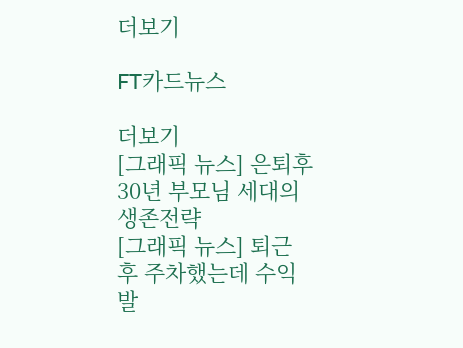더보기

FT카드뉴스

더보기
[그래픽 뉴스] 은퇴후 30년 부모님 세대의 생존전략
[그래픽 뉴스] 퇴근 후 주차했는데 수익 발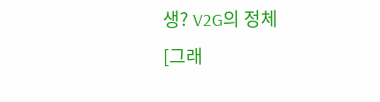생? V2G의 정체
[그래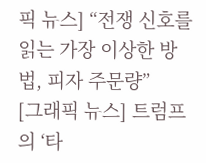픽 뉴스] “전쟁 신호를 읽는 가장 이상한 방법, 피자 주문량”
[그래픽 뉴스] 트럼프의 ‘타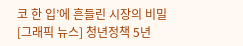코 한 입’에 흔들린 시장의 비밀
[그래픽 뉴스] 청년정책 5년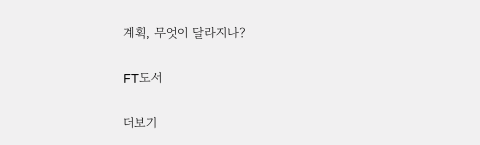계획, 무엇이 달라지나?

FT도서

더보기